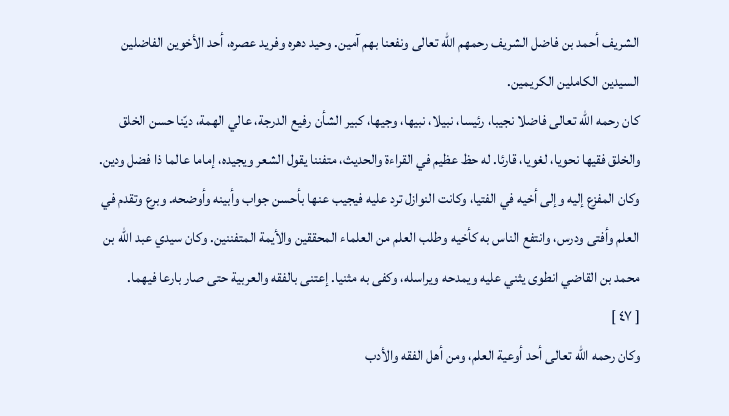الشريف أحمد بن فاضل الشريف رحمهم الله تعالى ونفعنا بهم آمين. وحيد دهره وفريد عصره، أحد الأخوين الفاضلين السيدين الكاملين الكريمين.
كان رحمه الله تعالى فاضلا نجيبا، رئيسا، نبيلا، نبيها، وجيها، كبير الشأن رفيع الدرجة، عالي الهمة، ديّنا حسن الخلق والخلق فقيها نحويا، لغويا، قارئا. له حظ عظيم في القراءة والحديث، متفننا يقول الشعر ويجيده، إماما عالما ذا فضل ودين. وكان المفزع إليه وإلى أخيه في الفتيا، وكانت النوازل ترد عليه فيجيب عنها بأحسن جواب وأبينه وأوضحه. وبرع وتقدم في العلم وأفتى ودرس، وانتفع الناس به كأخيه وطلب العلم من العلماء المحققين والأيمة المتفننين. وكان سيدي عبد الله بن محمد بن القاضي انطوى يثني عليه ويمدحه ويراسله، وكفى به مثنيا. إعتنى بالفقه والعربية حتى صار بارعا فيهما.
[ ٤٧ ]
وكان رحمه الله تعالى أحد أوعية العلم، ومن أهل الفقه والأدب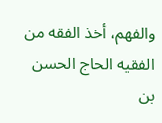والفهم، أخذ الفقه من الفقيه الحاج الحسن بن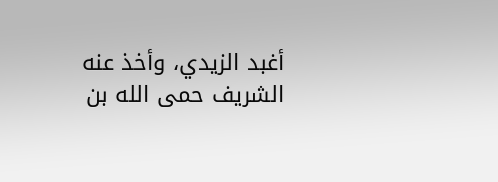أغبد الزيدي، وأخذ عنه الشريف حمى الله بن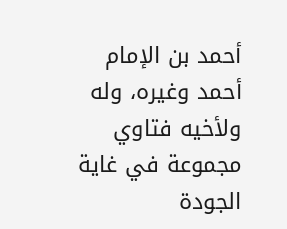أحمد بن الإمام أحمد وغيره، وله ولأخيه فتاوي مجموعة في غاية الجودة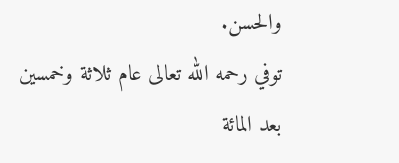والحسن.
توفي رحمه الله تعالى عام ثلاثة وخمسين بعد المائة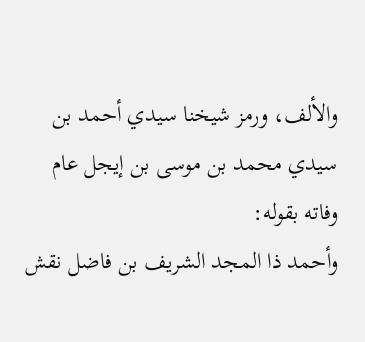والألف، ورمز شيخنا سيدي أحمد بن سيدي محمد بن موسى بن إيجل عام وفاته بقوله:
وأحمد ذا المجد الشريف بن فاضل نقش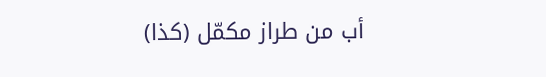أب من طراز مكمّل (كذا)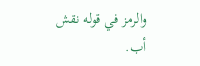والرمز في قوله نقش أب.